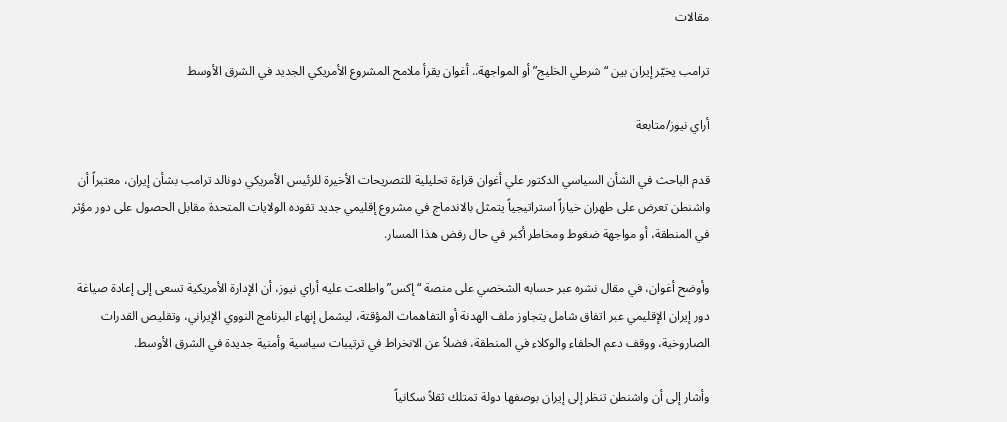مقالات

ترامب يخيّر إيران بين “شرطي الخليج” أو المواجهة.. أغوان يقرأ ملامح المشروع الأمريكي الجديد في الشرق الأوسط

أراي نيوز/متابعة

قدم الباحث في الشأن السياسي الدكتور علي أغوان قراءة تحليلية للتصريحات الأخيرة للرئيس الأمريكي دونالد ترامب بشأن إيران، معتبراً أن واشنطن تعرض على طهران خياراً استراتيجياً يتمثل بالاندماج في مشروع إقليمي جديد تقوده الولايات المتحدة مقابل الحصول على دور مؤثر في المنطقة، أو مواجهة ضغوط ومخاطر أكبر في حال رفض هذا المسار.

وأوضح أغوان، في مقال نشره عبر حسابه الشخصي على منصة “إكس” واطلعت عليه أراي نيوز، أن الإدارة الأمريكية تسعى إلى إعادة صياغة دور إيران الإقليمي عبر اتفاق شامل يتجاوز ملف الهدنة أو التفاهمات المؤقتة، ليشمل إنهاء البرنامج النووي الإيراني، وتقليص القدرات الصاروخية، ووقف دعم الحلفاء والوكلاء في المنطقة، فضلاً عن الانخراط في ترتيبات سياسية وأمنية جديدة في الشرق الأوسط.

وأشار إلى أن واشنطن تنظر إلى إيران بوصفها دولة تمتلك ثقلاً سكانياً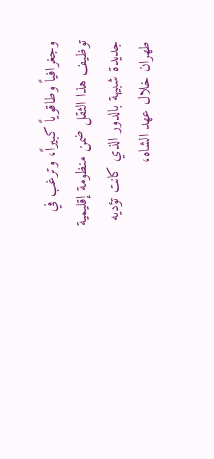وجغرافياً وطاقوياً كبيراً، وترغب في توظيف هذا الثقل ضمن منظومة إقليمية جديدة شبيهة بالدور الذي كانت تؤديه طهران خلال عهد الشاه،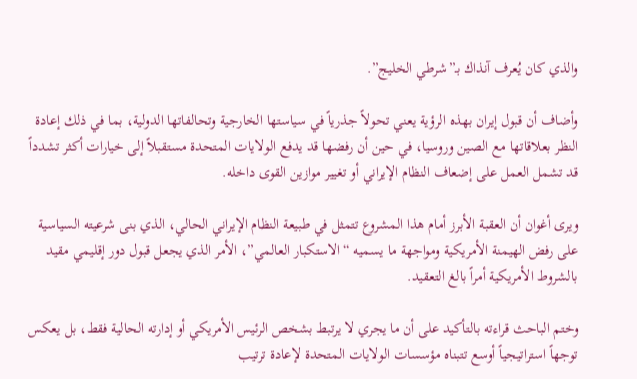والذي كان يُعرف آنذاك بـ”شرطي الخليج”.

وأضاف أن قبول إيران بهذه الرؤية يعني تحولاً جذرياً في سياستها الخارجية وتحالفاتها الدولية، بما في ذلك إعادة النظر بعلاقاتها مع الصين وروسيا، في حين أن رفضها قد يدفع الولايات المتحدة مستقبلاً إلى خيارات أكثر تشدداً قد تشمل العمل على إضعاف النظام الإيراني أو تغيير موازين القوى داخله.

ويرى أغوان أن العقبة الأبرز أمام هذا المشروع تتمثل في طبيعة النظام الإيراني الحالي، الذي بنى شرعيته السياسية على رفض الهيمنة الأمريكية ومواجهة ما يسميه “الاستكبار العالمي”، الأمر الذي يجعل قبول دور إقليمي مقيد بالشروط الأمريكية أمراً بالغ التعقيد.

وختم الباحث قراءته بالتأكيد على أن ما يجري لا يرتبط بشخص الرئيس الأمريكي أو إدارته الحالية فقط، بل يعكس توجهاً استراتيجياً أوسع تتبناه مؤسسات الولايات المتحدة لإعادة ترتيب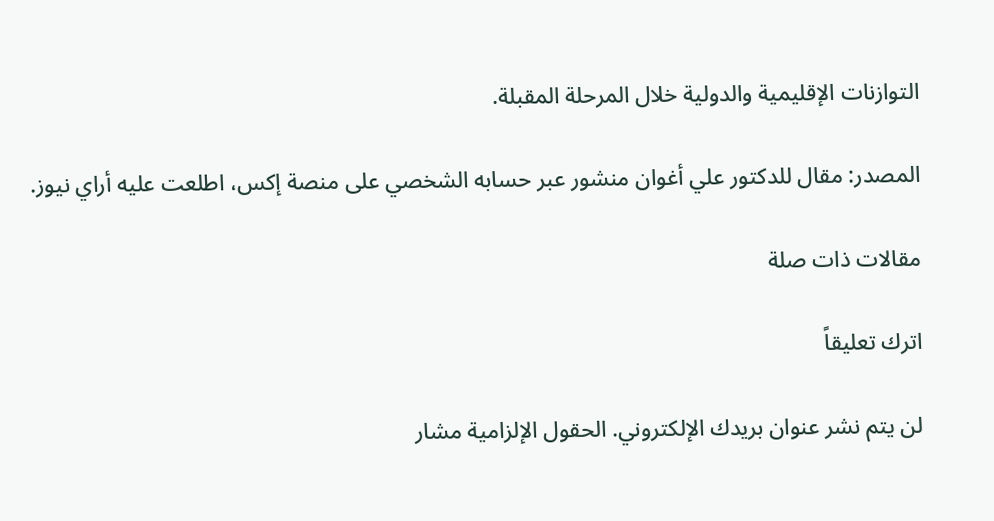التوازنات الإقليمية والدولية خلال المرحلة المقبلة.

المصدر: مقال للدكتور علي أغوان منشور عبر حسابه الشخصي على منصة إكس، اطلعت عليه أراي نيوز.

مقالات ذات صلة

اترك تعليقاً

لن يتم نشر عنوان بريدك الإلكتروني. الحقول الإلزامية مشار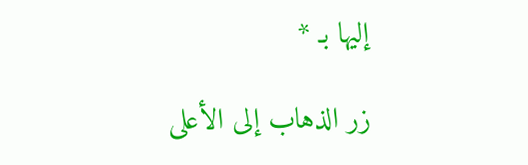إليها بـ *

زر الذهاب إلى الأعلى